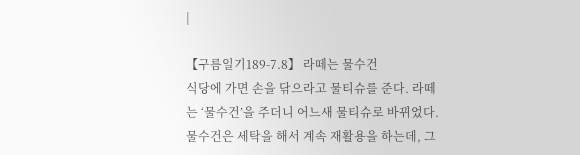|

【구름일기189-7.8】 라떼는 물수건
식당에 가면 손을 닦으라고 물티슈를 준다. 라떼는 ‘물수건’을 주더니 어느새 물티슈로 바뀌었다. 물수건은 세탁을 해서 계속 재활용을 하는데, 그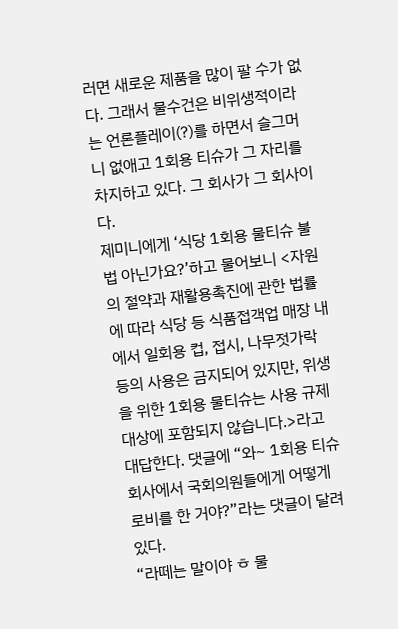러면 새로운 제품을 많이 팔 수가 없다. 그래서 물수건은 비위생적이라는 언론플레이(?)를 하면서 슬그머니 없애고 1회용 티슈가 그 자리를 차지하고 있다. 그 회사가 그 회사이다.
제미니에게 ‘식당 1회용 물티슈 불법 아닌가요?’하고 물어보니 <자원의 절약과 재활용촉진에 관한 법률에 따라 식당 등 식품접객업 매장 내에서 일회용 컵, 접시, 나무젓가락 등의 사용은 금지되어 있지만, 위생을 위한 1회용 물티슈는 사용 규제 대상에 포함되지 않습니다.>라고 대답한다. 댓글에 “와~ 1회용 티슈 회사에서 국회의원들에게 어떻게 로비를 한 거야?”라는 댓글이 달려 있다.
“라떼는 말이야 ㅎ 물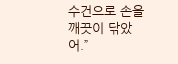수건으로 손을 깨끗이 닦았어.”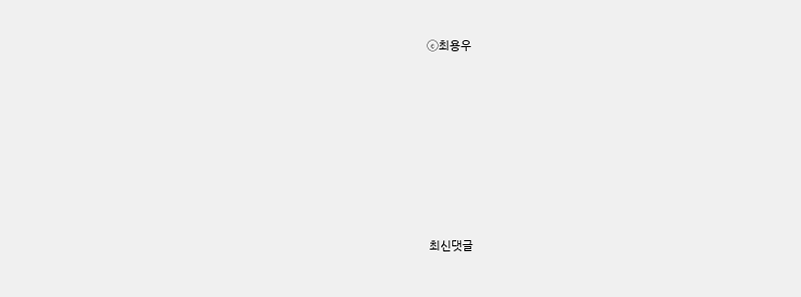ⓒ최용우









최신댓글